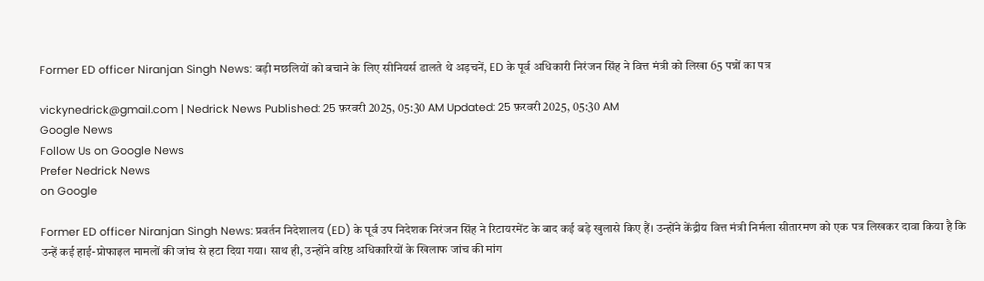Former ED officer Niranjan Singh News: बड़ी मछलियों को बचाने के लिए सीनियर्स डालते थे अड़चनें, ED के पूर्व अधिकारी निरंजन सिंह ने वित्त मंत्री को लिखा 65 पन्नों का पत्र

vickynedrick@gmail.com | Nedrick News Published: 25 फ़रवरी 2025, 05:30 AM Updated: 25 फ़रवरी 2025, 05:30 AM
Google News
Follow Us on Google News
Prefer Nedrick News
on Google

Former ED officer Niranjan Singh News: प्रवर्तन निदेशालय (ED) के पूर्व उप निदेशक निरंजन सिंह ने रिटायरमेंट के बाद कई बड़े खुलासे किए हैं। उन्होंने केंद्रीय वित्त मंत्री निर्मला सीतारमण को एक पत्र लिखकर दावा किया है कि उन्हें कई हाई-प्रोफाइल मामलों की जांच से हटा दिया गया। साथ ही, उन्होंने वरिष्ठ अधिकारियों के खिलाफ जांच की मांग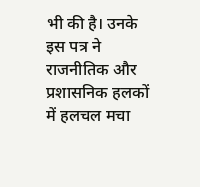भी की है। उनके इस पत्र ने राजनीतिक और प्रशासनिक हलकों में हलचल मचा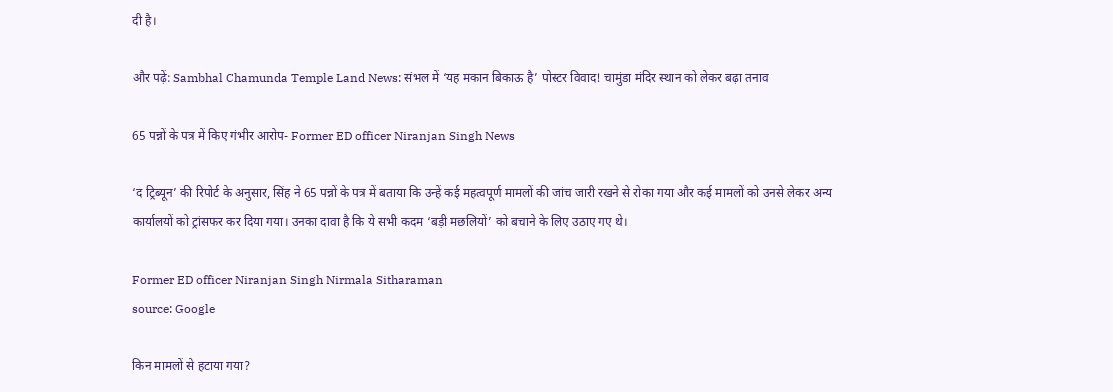दी है।

और पढ़ें: Sambhal Chamunda Temple Land News: संभल में ‘यह मकान बिकाऊ है’ पोस्टर विवाद! चामुंडा मंदिर स्थान को लेकर बढ़ा तनाव

65 पन्नों के पत्र में किए गंभीर आरोप- Former ED officer Niranjan Singh News

‘द ट्रिब्यून’ की रिपोर्ट के अनुसार, सिंह ने 65 पन्नों के पत्र में बताया कि उन्हें कई महत्वपूर्ण मामलों की जांच जारी रखने से रोका गया और कई मामलों को उनसे लेकर अन्य कार्यालयों को ट्रांसफर कर दिया गया। उनका दावा है कि ये सभी कदम ‘बड़ी मछलियों’ को बचाने के लिए उठाए गए थे।

Former ED officer Niranjan Singh Nirmala Sitharaman
source: Google

किन मामलों से हटाया गया?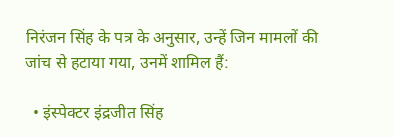निरंजन सिंह के पत्र के अनुसार, उन्हें जिन मामलों की जांच से हटाया गया, उनमें शामिल हैं:

  • इंस्पेक्टर इंद्रजीत सिंह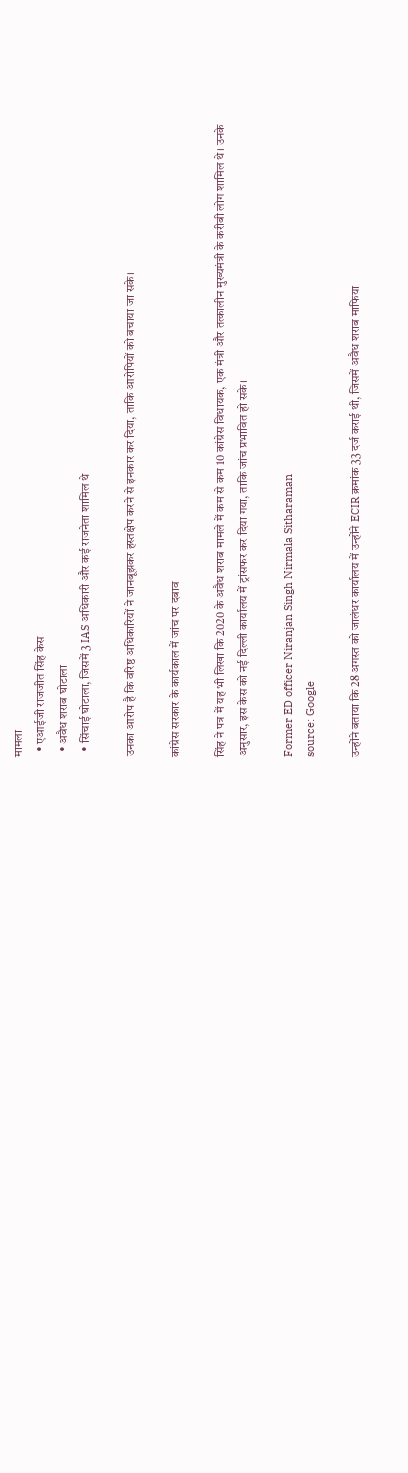मामला
  • एआईजी राजजीत सिंह केस
  • अवैध शराब घोटाला
  • सिंचाई घोटाला, जिसमें 3 IAS अधिकारी और कई राजनेता शामिल थे

उनका आरोप है कि वरिष्ठ अधिकारियों ने जानबूझकर हस्तक्षेप करने से इनकार कर दिया, ताकि आरोपियों को बचाया जा सके।

कांग्रेस सरकार के कार्यकाल में जांच पर दबाव

सिंह ने पत्र में यह भी लिखा कि 2020 के अवैध शराब मामले में कम से कम 10 कांग्रेस विधायक, एक मंत्री और तत्कालीन मुख्यमंत्री के करीबी लोग शामिल थे। उनके अनुसार, इस केस को नई दिल्ली कार्यालय में ट्रांसफर कर दिया गया, ताकि जांच प्रभावित हो सके।

Former ED officer Niranjan Singh Nirmala Sitharaman
source: Google

उन्होंने बताया कि 28 अगस्त को जालंधर कार्यालय में उन्होंने ECIR क्रमांक 33 दर्ज कराई थी, जिसमें अवैध शराब माफिया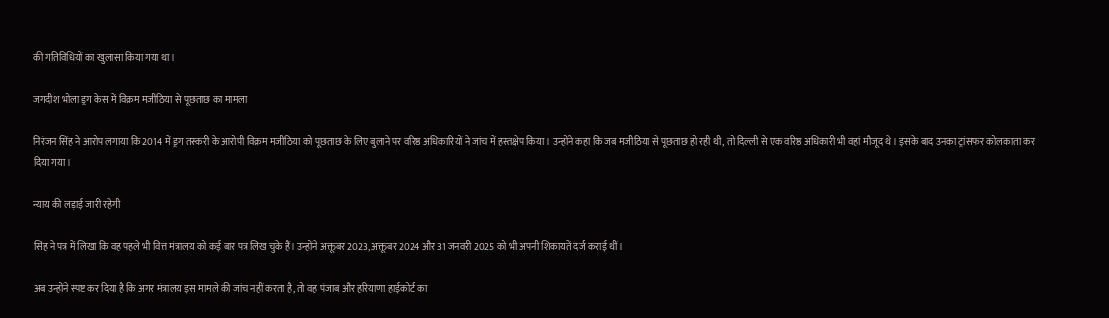की गतिविधियों का खुलासा किया गया था।

जगदीश भोला ड्रग केस में विक्रम मजीठिया से पूछताछ का मामला

निरंजन सिंह ने आरोप लगाया कि 2014 में ड्रग तस्करी के आरोपी विक्रम मजीठिया को पूछताछ के लिए बुलाने पर वरिष्ठ अधिकारियों ने जांच में हस्तक्षेप किया। उन्होंने कहा कि जब मजीठिया से पूछताछ हो रही थी, तो दिल्ली से एक वरिष्ठ अधिकारी भी वहां मौजूद थे। इसके बाद उनका ट्रांसफर कोलकाता कर दिया गया।

न्याय की लड़ाई जारी रहेगी

सिंह ने पत्र में लिखा कि वह पहले भी वित्त मंत्रालय को कई बार पत्र लिख चुके हैं। उन्होंने अक्तूबर 2023, अक्तूबर 2024 और 31 जनवरी 2025 को भी अपनी शिकायतें दर्ज कराई थीं।

अब उन्होंने स्पष्ट कर दिया है कि अगर मंत्रालय इस मामले की जांच नहीं करता है, तो वह पंजाब और हरियाणा हाईकोर्ट का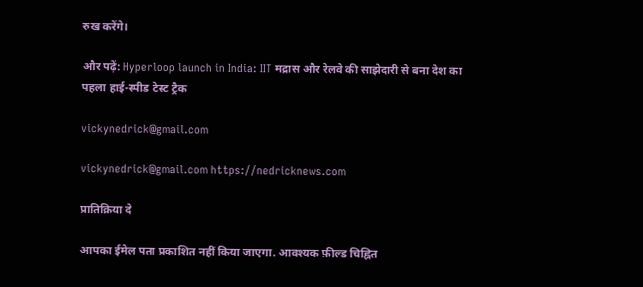रुख करेंगे।

और पढ़ें: Hyperloop launch in India: IIT मद्रास और रेलवे की साझेदारी से बना देश का पहला हाई-स्पीड टेस्ट ट्रैक

vickynedrick@gmail.com

vickynedrick@gmail.com https://nedricknews.com

प्रातिक्रिया दे

आपका ईमेल पता प्रकाशित नहीं किया जाएगा. आवश्यक फ़ील्ड चिह्नित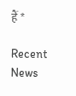हैं *

Recent News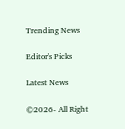Trending News

Editor's Picks

Latest News

©2026- All Right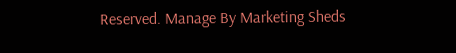Reserved. Manage By Marketing Sheds